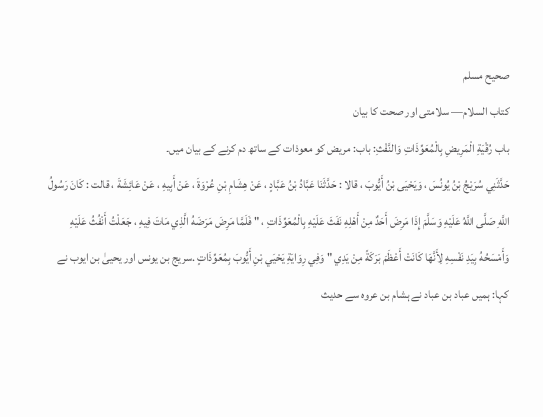صحيح مسلم
كتاب السلام— سلامتی اور صحت کا بیان
باب رُقْيَةِ الْمَرِيضِ بِالْمُعَوِّذَاتِ وَالنَّفْثِ: باب: مریض کو معوذات کے ساتھ دم کرنے کے بیان میں۔
حَدَّثَنِي سُرَيْجُ بْنُ يُونُسَ ، وَيَحْيَى بْنُ أَيُّوبَ ، قالا : حَدَّثَنَا عَبَّادُ بْنُ عَبَّادٍ ، عَنْ هِشَامِ بْنِ عُرْوَةَ ، عَنْ أَبِيهِ ، عَنْ عَائِشَةَ ، قالت : كَانَ رَسُولُ اللَّهِ صَلَّى اللَّهُ عَلَيْهِ وَسَلَّمَ إِذَا مَرِضَ أَحَدٌ مِنْ أَهْلِهِ نَفَثَ عَلَيْهِ بِالْمُعَوِّذَاتِ ، " فَلَمَّا مَرِضَ مَرَضَهُ الَّذِي مَاتَ فِيهِ ، جَعَلْتُ أَنْفُثُ عَلَيْهِ وَأَمْسَحُهُ بِيَدِ نَفْسِهِ لِأَنَّهَا كَانَتْ أَعْظَمَ بَرَكَةً مِنْ يَدِي " وَفِي رِوَايَةِ يَحْيَي بْنِ أَيُّوبَ بِمُعَوِّذَاتٍ .سریج بن یونس اور یحییٰ بن ایوب نے کہا: ہمیں عباد بن عباد نے ہشام بن عروہ سے حدیث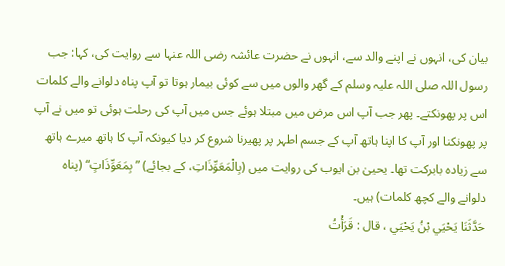بیان کی، انہوں نے اپنے والد سے، انہوں نے حضرت عائشہ رضی اللہ عنہا سے روایت کی، کہا: جب رسول اللہ صلی اللہ علیہ وسلم کے گھر والوں میں سے کوئی بیمار ہوتا تو آپ پناہ دلوانے والے کلمات اس پر پھونکتے۔ پھر جب آپ اس مرض میں مبتلا ہوئے جس میں آپ کی رحلت ہوئی تو میں نے آپ پر پھونکنا اور آپ کا اپنا ہاتھ آپ کے جسم اطہر پر پھیرنا شروع کر دیا کیونکہ آپ کا ہاتھ میرے ہاتھ سے زیادہ بابرکت تھا۔ یحییٰ بن ایوب کی روایت میں (بِالْمَعَوِّذَاتِ، کے بجائے) ”بِمَعَوِّذَاتٍ“ (پناہ دلوانے والے کچھ کلمات) ہیں۔
حَدَّثَنَا يَحْيَي بْنُ يَحْيَي ، قال : قَرَأْتُ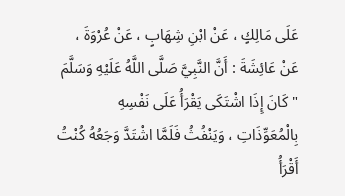عَلَى مَالِكٍ ، عَنْ ابْنِ شِهَابٍ ، عَنْ عُرْوَةَ ، عَنْ عَائِشَةَ : أَنَّ النَّبِيَّ صَلَّى اللَّهُ عَلَيْهِ وَسَلَّمَ " كَانَ إِذَا اشْتَكَى يَقْرَأُ عَلَى نَفْسِهِ بِالْمُعَوِّذَاتِ ، وَيَنْفُثُ فَلَمَّا اشْتَدَّ وَجَعُهُ كُنْتُ أَقْرَأُ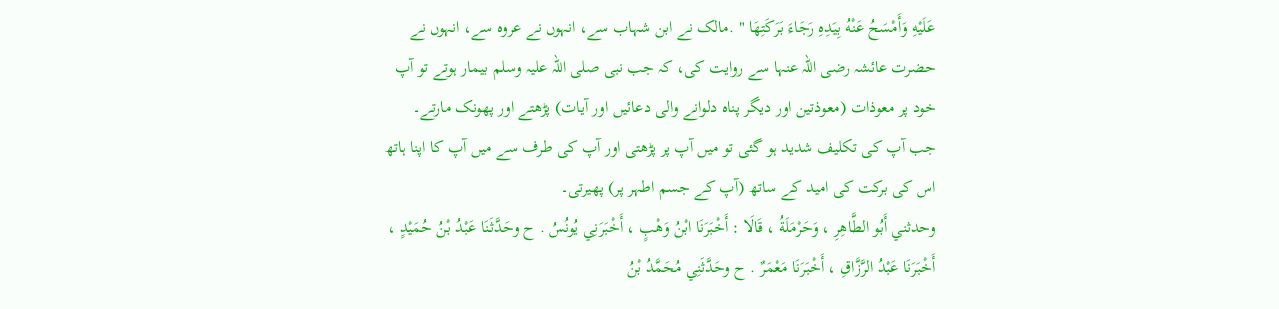عَلَيْهِ وَأَمْسَحُ عَنْهُ بِيَدِهِ رَجَاءَ بَرَكَتِهَا " .مالک نے ابن شہاب سے، انہوں نے عروہ سے، انہوں نے حضرت عائشہ رضی اللہ عنہا سے روایت کی، کہ جب نبی صلی اللہ علیہ وسلم بیمار ہوتے تو آپ خود پر معوذات (معوذتین اور دیگر پناہ دلوانے والی دعائیں اور آیات) پڑھتے اور پھونک مارتے۔ جب آپ کی تکلیف شدید ہو گئی تو میں آپ پر پڑھتی اور آپ کی طرف سے میں آپ کا اپنا ہاتھ اس کی برکت کی امید کے ساتھ (آپ کے جسم اطہر پر) پھیرتی۔
وحدثني أَبُو الطَّاهِرِ ، وَحَرْمَلَةُ ، قَالَا : أَخْبَرَنَا ابْنُ وَهْبٍ ، أَخْبَرَنِي يُونُسُ . ح وحَدَّثَنَا عَبْدُ بْنُ حُمَيْدٍ ، أَخْبَرَنَا عَبْدُ الرَّزَّاقِ ، أَخْبَرَنَا مَعْمَرٌ . ح وحَدَّثَنِي مُحَمَّدُ بْنُ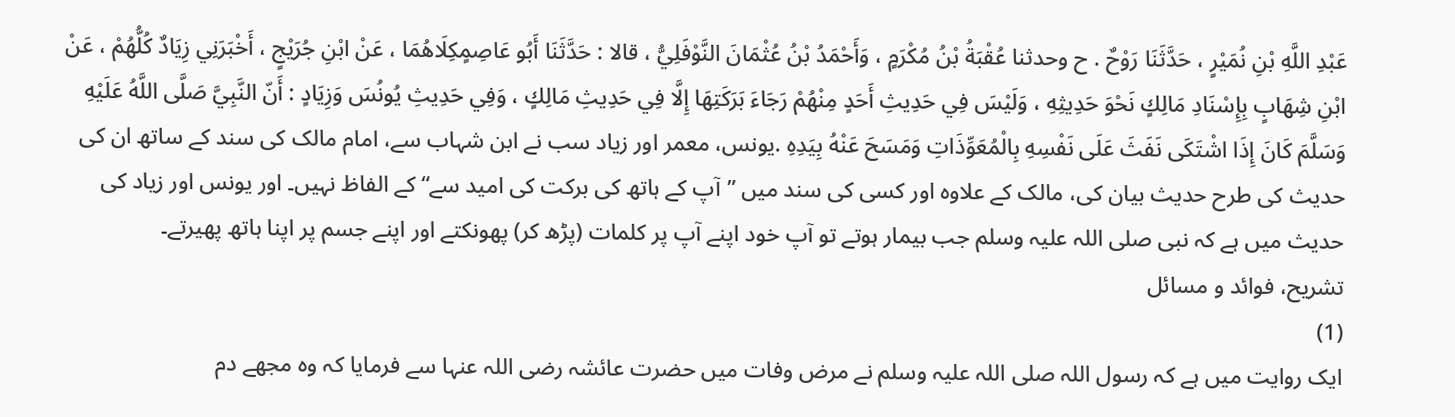عَبْدِ اللَّهِ بْنِ نُمَيْرٍ ، حَدَّثَنَا رَوْحٌ . ح وحدثنا عُقْبَةُ بْنُ مُكْرَمٍ ، وَأَحْمَدُ بْنُ عُثْمَانَ النَّوْفَلِيُّ ، قالا : حَدَّثَنَا أَبُو عَاصِمٍكِلَاهُمَا ، عَنْ ابْنِ جُرَيْجٍ ، أَخْبَرَنِي زِيَادٌ كُلُّهُمْ ، عَنْ ابْنِ شِهَابٍ بِإِسْنَادِ مَالِكٍ نَحْوَ حَدِيثِهِ ، وَلَيْسَ فِي حَدِيثِ أَحَدٍ مِنْهُمْ رَجَاءَ بَرَكَتِهَا إِلَّا فِي حَدِيثِ مَالِكٍ ، وَفِي حَدِيثِ يُونُسَ وَزِيَادٍ : أَنّ النَّبِيَّ صَلَّى اللَّهُ عَلَيْهِ وَسَلَّمَ كَانَ إِذَا اشْتَكَى نَفَثَ عَلَى نَفْسِهِ بِالْمُعَوِّذَاتِ وَمَسَحَ عَنْهُ بِيَدِهِ .یونس، معمر اور زیاد سب نے ابن شہاب سے، امام مالک کی سند کے ساتھ ان کی حدیث کی طرح حدیث بیان کی، مالک کے علاوہ اور کسی کی سند میں ”آپ کے ہاتھ کی برکت کی امید سے“ کے الفاظ نہیں۔ اور یونس اور زیاد کی حدیث میں ہے کہ نبی صلی اللہ علیہ وسلم جب بیمار ہوتے تو آپ خود اپنے آپ پر کلمات (پڑھ کر) پھونکتے اور اپنے جسم پر اپنا ہاتھ پھیرتے۔
تشریح، فوائد و مسائل
(1)
ایک روایت میں ہے کہ رسول اللہ صلی اللہ علیہ وسلم نے مرض وفات میں حضرت عائشہ رضی اللہ عنہا سے فرمایا کہ وہ مجھے دم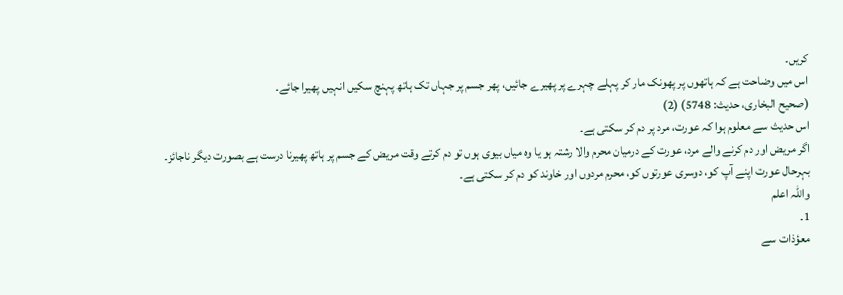کریں۔
اس میں وضاحت ہے کہ ہاتھوں پر پھونک مار کر پہلے چہرے پر پھیرے جائیں، پھر جسم پر جہاں تک ہاتھ پہنچ سکیں انہیں پھیرا جائے۔
(صحیح البخاری، حدیث: 5748) (2)
اس حدیث سے معلوم ہوا کہ عورت، مرد پر دم کر سکتی ہے۔
اگر مریض اور دم کرنے والے مرد، عورت کے درمیان محرم والا رشتہ ہو یا وہ میاں بیوی ہوں تو دم کرتے وقت مریض کے جسم پر ہاتھ پھیرنا درست ہے بصورت دیگر ناجائز۔
بہرحال عورت اپنے آپ کو، دوسری عورتوں کو، محرم مردوں اور خاوند کو دم کر سکتی ہے۔
واللہ اعلم
1۔
معؤذات سے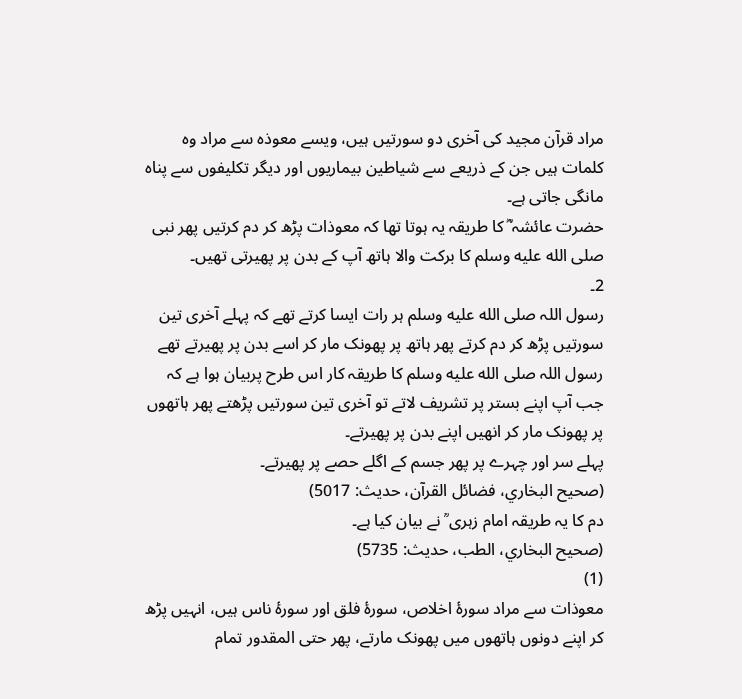مراد قرآن مجید کی آخری دو سورتیں ہیں، ویسے معوذہ سے مراد وہ کلمات ہیں جن کے ذریعے سے شیاطین بیماریوں اور دیگر تکلیفوں سے پناہ مانگی جاتی ہے۔
حضرت عائشہ ؓ کا طریقہ یہ ہوتا تھا کہ معوذات پڑھ کر دم کرتیں پھر نبی صلى الله عليه وسلم کا برکت والا ہاتھ آپ کے بدن پر پھیرتی تھیں۔
2۔
رسول اللہ صلى الله عليه وسلم ہر رات ایسا کرتے تھے کہ پہلے آخری تین سورتیں پڑھ کر دم کرتے پھر ہاتھ پر پھونک مار کر اسے بدن پر پھیرتے تھے رسول اللہ صلى الله عليه وسلم کا طریقہ کار اس طرح پربیان ہوا ہے کہ جب آپ اپنے بستر پر تشریف لاتے تو آخری تین سورتیں پڑھتے پھر ہاتھوں پر پھونک مار کر انھیں اپنے بدن پر پھیرتے۔
پہلے سر اور چہرے پر پھر جسم کے اگلے حصے پر پھیرتے۔
(صحیح البخاري، فضائل القرآن، حدیث: 5017)
دم کا یہ طریقہ امام زہری ؒ نے بیان کیا ہے۔
(صحیح البخاري، الطب، حدیث: 5735)
(1)
معوذات سے مراد سورۂ اخلاص، سورۂ فلق اور سورۂ ناس ہیں، انہیں پڑھ کر اپنے دونوں ہاتھوں میں پھونک مارتے، پھر حتی المقدور تمام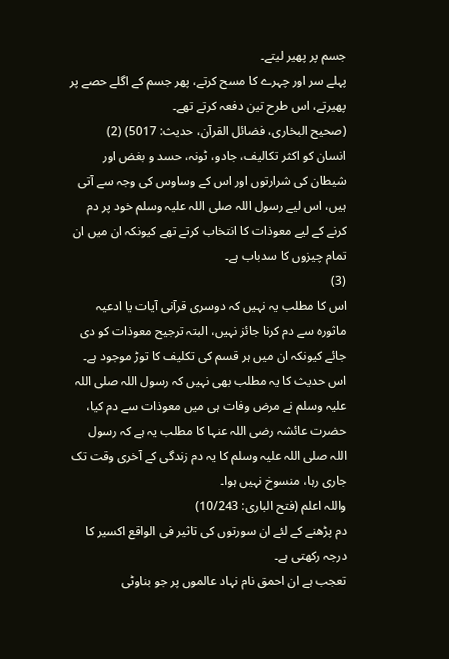جسم پر پھیر لیتے۔
پہلے سر اور چہرے کا مسح کرتے، پھر جسم کے اگلے حصے پر پھیرتے، اس طرح تین دفعہ کرتے تھے۔
(صحیح البخاری، فضائل القرآن، حدیث: 5017) (2)
انسان کو اکثر تکالیف، جادو، ٹونہ، حسد و بغض اور شیطان کی شرارتوں اور اس کے وساوس کی وجہ سے آتی ہیں، اس لیے رسول اللہ صلی اللہ علیہ وسلم خود پر دم کرنے کے لیے معوذات کا انتخاب کرتے تھے کیونکہ ان میں ان تمام چیزوں کا سدباب ہے۔
(3)
اس کا مطلب یہ نہیں کہ دوسری قرآنی آیات یا ادعیہ ماثورہ سے دم کرنا جائز نہیں، البتہ ترجیح معوذات کو دی جائے کیونکہ ان میں ہر قسم کی تکلیف کا توڑ موجود ہے۔
اس حدیث کا یہ مطلب بھی نہیں کہ رسول اللہ صلی اللہ علیہ وسلم نے مرض وفات ہی میں معوذات سے دم کیا، حضرت عائشہ رضی اللہ عنہا کا مطلب یہ ہے کہ رسول اللہ صلی اللہ علیہ وسلم کا یہ دم زندگی کے آخری وقت تک جاری رہا، منسوخ نہیں ہوا۔
واللہ اعلم (فتح الباری: 10/243)
دم پڑھنے کے لئے ان سورتوں کی تاثیر فی الواقع اکسیر کا درجہ رکھتی ہے۔
تعجب ہے ان احمق نام نہاد عالموں پر جو بناوٹی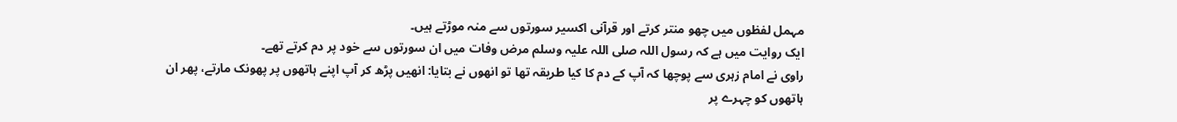مہمل لفظوں میں چھو منتر کرتے اور قرآنی اکسیر سورتوں سے منہ موڑتے ہیں۔
ایک روایت میں ہے کہ رسول اللہ صلی اللہ علیہ وسلم مرض وفات میں ان سورتوں سے خود پر دم کرتے تھے۔
راوی نے امام زہری سے پوچھا کہ آپ کے دم کا کیا طریقہ تھا تو انھوں نے بتایا: انھیں پڑھ کر آپ اپنے ہاتھوں پر پھونک مارتے، پھر ان ہاتھوں کو چہرے پر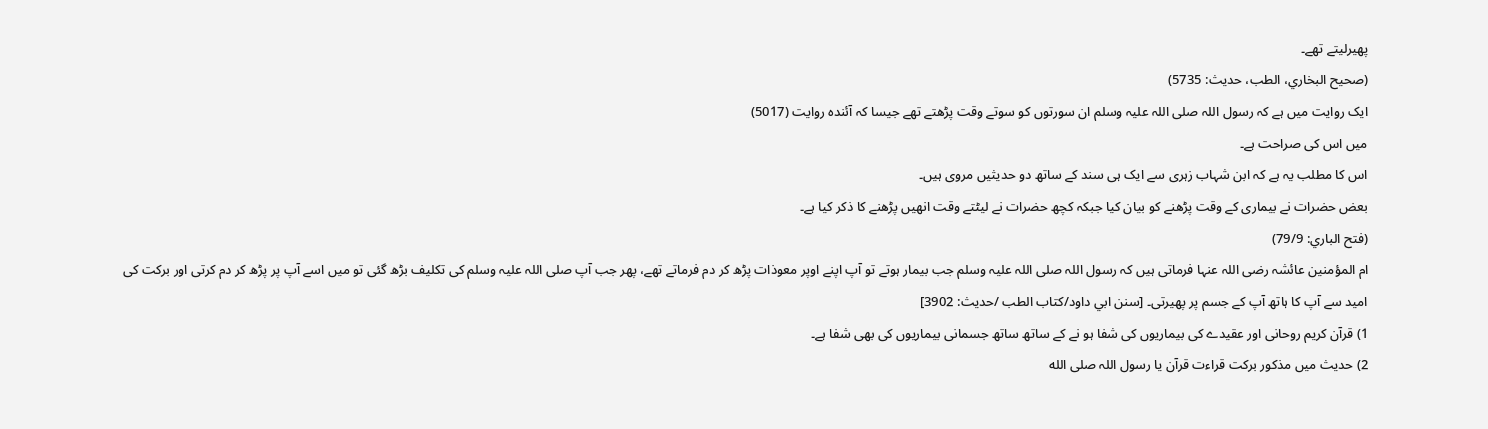پھیرلیتے تھے۔
(صحیح البخاري، الطب، حدیث: 5735)
ایک روایت میں ہے کہ رسول اللہ صلی اللہ علیہ وسلم ان سورتوں کو سوتے وقت پڑھتے تھے جیسا کہ آئندہ روایت (5017)
میں اس کی صراحت ہے۔
اس کا مطلب یہ ہے کہ ابن شہاب زہری سے ایک ہی سند کے ساتھ دو حدیثیں مروی ہیں۔
بعض حضرات نے بیماری کے وقت پڑھنے کو بیان کیا جبکہ کچھ حضرات نے لیٹتے وقت انھیں پڑھنے کا ذکر کیا ہے۔
(فتح الباري: 79/9)
ام المؤمنین عائشہ رضی اللہ عنہا فرماتی ہیں کہ رسول اللہ صلی اللہ علیہ وسلم جب بیمار ہوتے تو آپ اپنے اوپر معوذات پڑھ کر دم فرماتے تھے، پھر جب آپ صلی اللہ علیہ وسلم کی تکلیف بڑھ گئی تو میں اسے آپ پر پڑھ کر دم کرتی اور برکت کی امید سے آپ کا ہاتھ آپ کے جسم پر پھیرتی۔ [سنن ابي داود/كتاب الطب /حدیث: 3902]
1) قرآن کریم روحانی اور عقیدے کی بیماریوں کی شفا ہو نے کے ساتھ ساتھ جسمانی بیماریوں کی بھی شفا ہے۔
2) حدیث میں مذکور برکت قراءت قرآن یا رسول اللہ صلى الله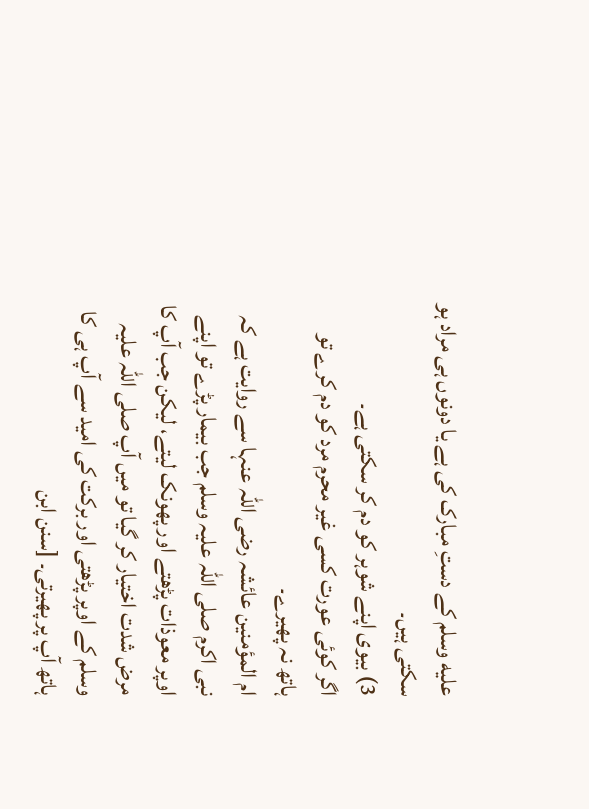عليه وسلم کے دستِ مبارک کی ہے یا دونوں ہی مراد ہو سکتی ہیں۔
3) بیوی اپنے شوہر کو دم کر سکتی ہے۔
اگر کوئی عورت کسی غیر محرم مرد کو دم کرے تو ہاتھ نہ پھیرے۔
ام المؤمنین عائشہ رضی اللہ عنہا سے روایت ہے کہ نبی اکرم صلی اللہ علیہ وسلم جب بیمار پڑے تو اپنے اوپر معوذات پڑھتے اور پھونک لیتے، لیکن جب آپ کا مرض شدت اختیار کر گیا تو میں آپ صلی اللہ علیہ وسلم کے اوپر پڑھتی اور برکت کی امید سے آپ ہی کا ہاتھ آپ پر پھیرتی۔ [سنن ابن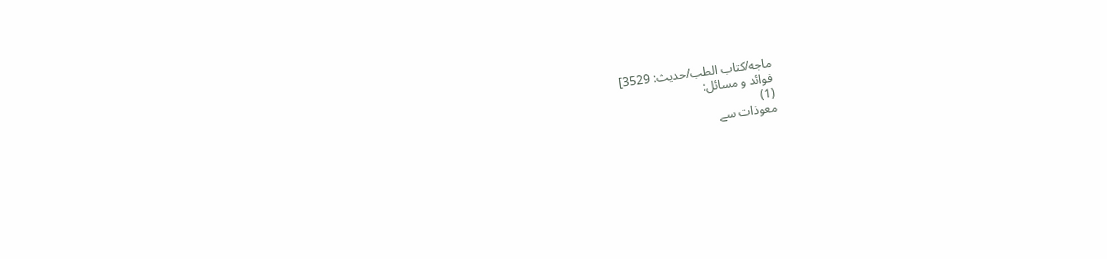ماجه/كتاب الطب/حدیث: 3529]
فوائد و مسائل:
(1)
معوذات سے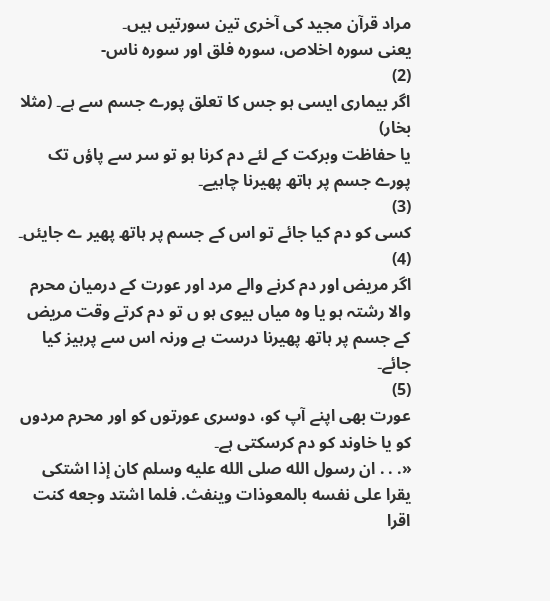مراد قرآن مجید کی آخری تین سورتیں ہیں۔
یعنی سورہ اخلاص، سورہ فلق اور سورہ ناس-
(2)
اگر بیماری ایسی ہو جس کا تعلق پورے جسم سے ہے۔ (مثلا بخار)
یا حفاظت وبرکت کے لئے دم کرنا ہو تو سر سے پاؤں تک پورے جسم پر ہاتھ پھیرنا چاہیے۔
(3)
کسی کو دم کیا جائے تو اس کے جسم پر ہاتھ پھیر ے جایئں۔
(4)
اگر مریض اور دم کرنے والے مرد اور عورت کے درمیان محرم والا رشتہ ہو یا وہ میاں بیوی ہو ں تو دم کرتے وقت مریض کے جسم پر ہاتھ پھیرنا درست ہے ورنہ اس سے پرہیز کیا جائے۔
(5)
عورت بھی اپنے آپ کو، دوسری عورتوں کو اور محرم مردوں کو یا خاوند کو دم کرسکتی ہے۔
«. . . ان رسول الله صلى الله عليه وسلم كان إذا اشتكى يقرا على نفسه بالمعوذات وينفث. فلما اشتد وجعه كنت اقرا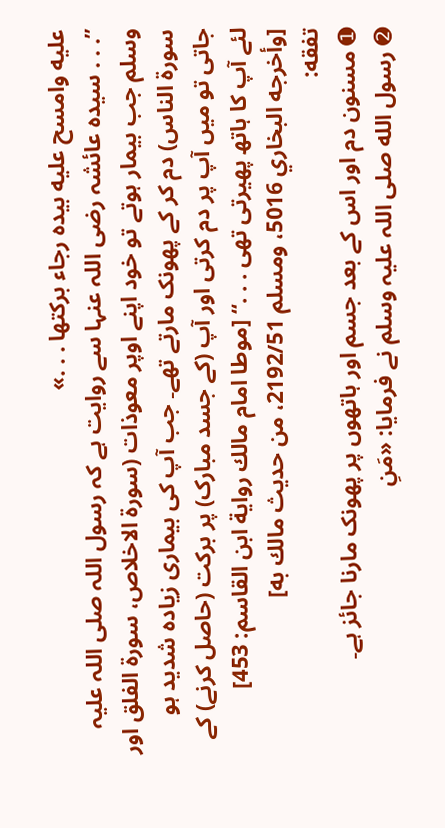عليه وامسح عليه بيده رجاء بركتها . . .»
”. . . سیدہ عائشہ رضی اللہ عنہا سے روایت ہے کہ رسول اللہ صلی اللہ علیہ وسلم جب بیمار ہوتے تو خود اپنے اوپر معوذات (سورة الاخلاص، سورة الفلق اور سورة الناس) دم کر کے پھونک مارتے تھے۔ جب آپ کی بیماری زیادہ شدید ہو جاتی تو میں آپ پر دم کرتی اور آپ (کے جسد مبارک) پر برکت (حاصل کرنے) کے لئے آپ کا ہاتھ پھیرتی تھی . . .“ [موطا امام مالك رواية ابن القاسم: 453]
[وأخرجه البخاري 5016، ومسلم 2192/51، من حديث مالك به]
تفقه:
➊ مسنون دم اور اس کے بعد جسم اور ہاتھوں پر پھونک مارنا جائز ہے۔
➋ رسول الله صلی اللہ علیہ وسلم نے فرمایا: «مَنِ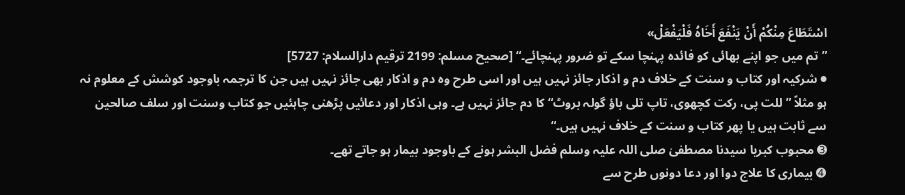اسْتَطَاعَ مِنْكُمْ أَنْ يَنْفَعَ أَخَاهُ فَلْيَفْعَلْ»
”تم میں جو اپنے بھائی کو فائدہ پہنچا سکے تو ضرور پہنچائے۔“ [صحيح مسلم: 2199 ترقيم دارالسلام: 5727]
● شرکیہ اور کتاب و سنت کے خلاف دم و اذکار جائز نہیں ہیں اور اسی طرح وہ دم و اذکار بھی جائز نہیں ہیں جن کا ترجمہ باوجود کوشش کے معلوم نہ ہو مثلاً ”للت پی، رکت کچھوی، تاپ تلی باؤ گولہ بروٹ“ کا دم جائز نہیں ہے۔ وہی اذکار اور دعائیں پڑھنی چاہئیں جو کتاب وسنت اور سلف صالحین سے ثابت ہیں یا پھر کتاب و سنت کے خلاف نہیں ہیں۔“
➌ محبوب کبریا سیدنا مصطفیٰ صلی اللہ علیہ وسلم فضل البشر ہونے کے باوجود بیمار ہو جاتے تھے۔
➍ بیماری کا علاج دوا اور دعا دونوں طرح سے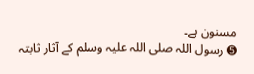مسنون ہے۔
➎ رسول اللہ صلی اللہ علیہ وسلم کے آثار ثابتہ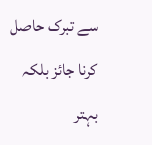سے تبرک حاصل کرنا جائز بلکہ بہتر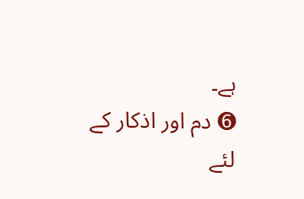ہے۔
➏ دم اور اذکار کے لئے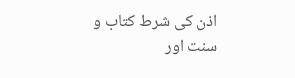اذن کی شرط کتاب و سنت اور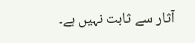آثار سے ثابت نہیں ہے۔